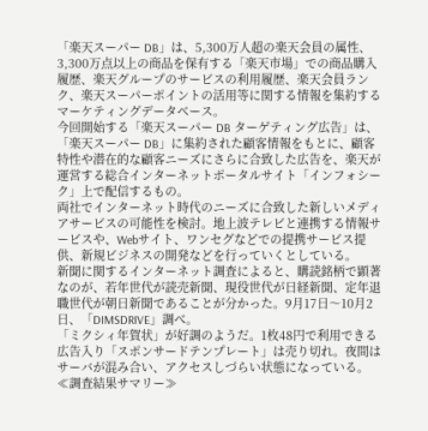「楽天スーパー DB」は、5,300万人超の楽天会員の属性、3,300万点以上の商品を保有する「楽天市場」での商品購入履歴、楽天グループのサービスの利用履歴、楽天会員ランク、楽天スーパーポイントの活用等に関する情報を集約するマーケティングデータベース。
今回開始する「楽天スーパー DB ターゲティング広告」は、「楽天スーパー DB」に集約された顧客情報をもとに、顧客特性や潜在的な顧客ニーズにさらに合致した広告を、楽天が運営する総合インターネットポータルサイト「インフォシーク」上で配信するもの。
両社でインターネット時代のニーズに合致した新しいメディアサービスの可能性を検討。地上波テレビと連携する情報サービスや、Webサイト、ワンセグなどでの提携サービス提供、新規ビジネスの開発などを行っていくとしている。
新聞に関するインターネット調査によると、購読銘柄で顕著なのが、若年世代が読売新聞、現役世代が日経新聞、定年退職世代が朝日新聞であることが分かった。9月17日〜10月2日、「DIMSDRIVE」調べ。
「ミクシィ年賀状」が好調のようだ。1枚48円で利用できる広告入り「スポンサードテンプレート」は売り切れ。夜間はサーバが混み合い、アクセスしづらい状態になっている。
≪調査結果サマリー≫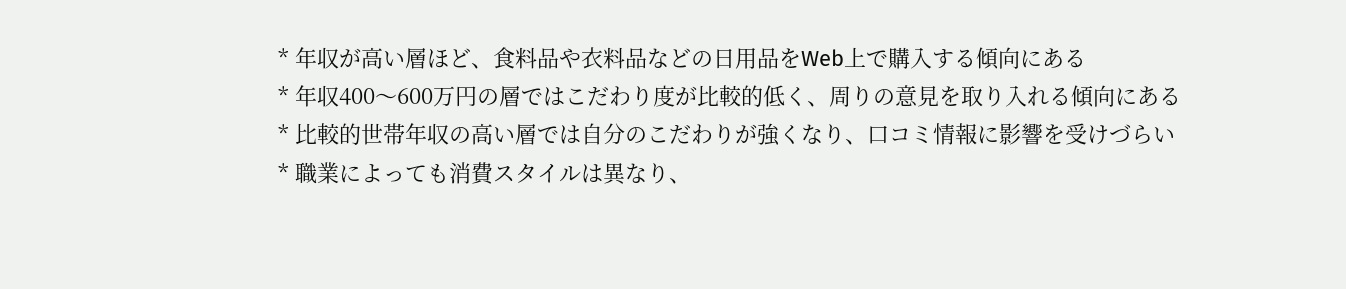* 年収が高い層ほど、食料品や衣料品などの日用品をWeb上で購入する傾向にある
* 年収400〜600万円の層ではこだわり度が比較的低く、周りの意見を取り入れる傾向にある
* 比較的世帯年収の高い層では自分のこだわりが強くなり、口コミ情報に影響を受けづらい
* 職業によっても消費スタイルは異なり、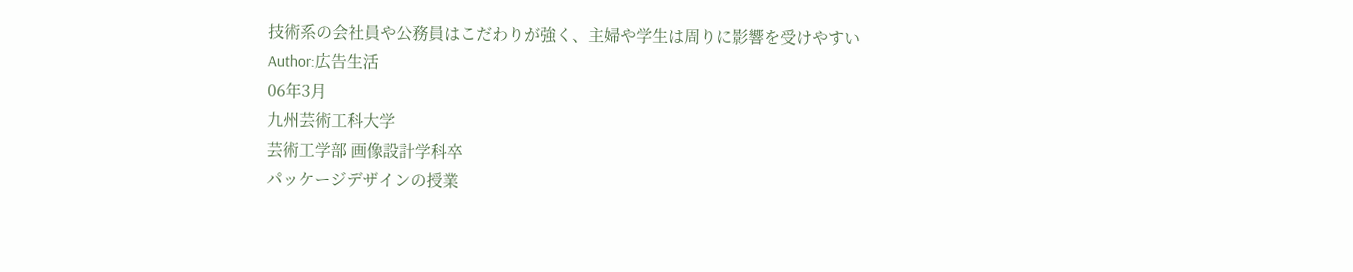技術系の会社員や公務員はこだわりが強く、主婦や学生は周りに影響を受けやすい
Author:広告生活
06年3月
九州芸術工科大学
芸術工学部 画像設計学科卒
パッケージデザインの授業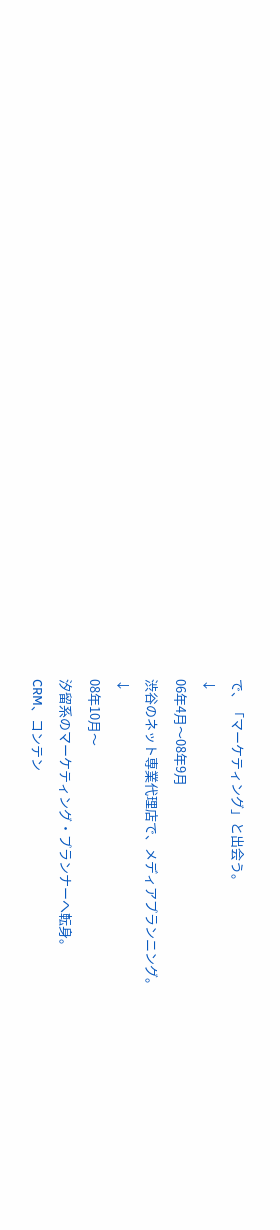で、「マーケティング」と出会う。
↓
06年4月〜08年9月
渋谷のネット専業代理店で、メディアプランニング。
↓
08年10月〜
汐留系のマーケティング・プランナーへ転身。
CRM、コンテン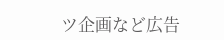ツ企画など広告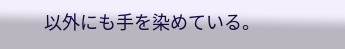以外にも手を染めている。